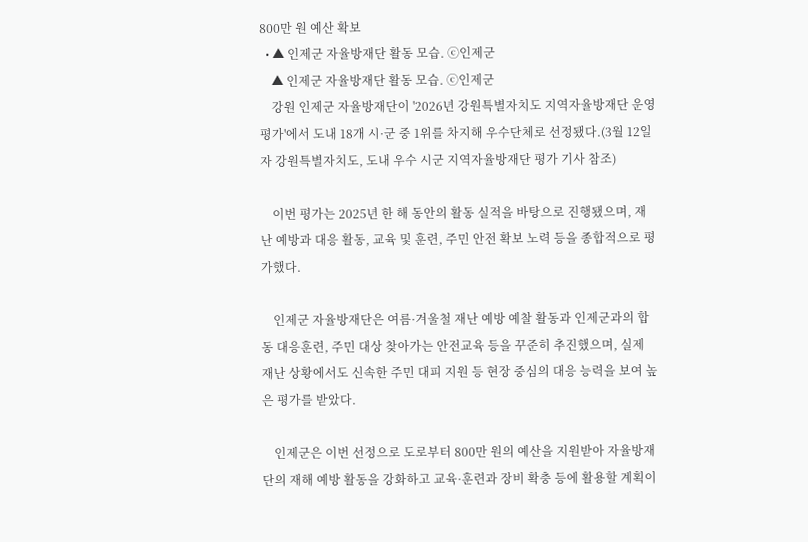800만 원 예산 확보
  • ▲ 인제군 자율방재단 활동 모습. ⓒ인제군
    ▲ 인제군 자율방재단 활동 모습. ⓒ인제군
    강원 인제군 자율방재단이 '2026년 강원특별자치도 지역자율방재단 운영평가'에서 도내 18개 시·군 중 1위를 차지해 우수단체로 선정됐다.(3월 12일자 강원특별자치도, 도내 우수 시군 지역자율방재단 평가 기사 참조)

    이번 평가는 2025년 한 해 동안의 활동 실적을 바탕으로 진행됐으며, 재난 예방과 대응 활동, 교육 및 훈련, 주민 안전 확보 노력 등을 종합적으로 평가했다.

    인제군 자율방재단은 여름·겨울철 재난 예방 예찰 활동과 인제군과의 합동 대응훈련, 주민 대상 찾아가는 안전교육 등을 꾸준히 추진했으며, 실제 재난 상황에서도 신속한 주민 대피 지원 등 현장 중심의 대응 능력을 보여 높은 평가를 받았다.

    인제군은 이번 선정으로 도로부터 800만 원의 예산을 지원받아 자율방재단의 재해 예방 활동을 강화하고 교육·훈련과 장비 확충 등에 활용할 계획이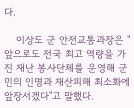다.

    이상도 군 안전교통과장은 "앞으로도 전국 최고 역량을 가진 재난 봉사단체를 운영해 군민의 인명과 재산피해 최소화에 앞장서겠다"고 말했다.